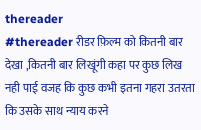thereader
#thereader रीडर फ़िल्म को कितनी बार देखा ,कितनी बार लिखूंगी कहा पर कुछ लिख नही पाई वजह कि कुछ कभी इतना गहरा उतरता कि उसके साथ न्याय करने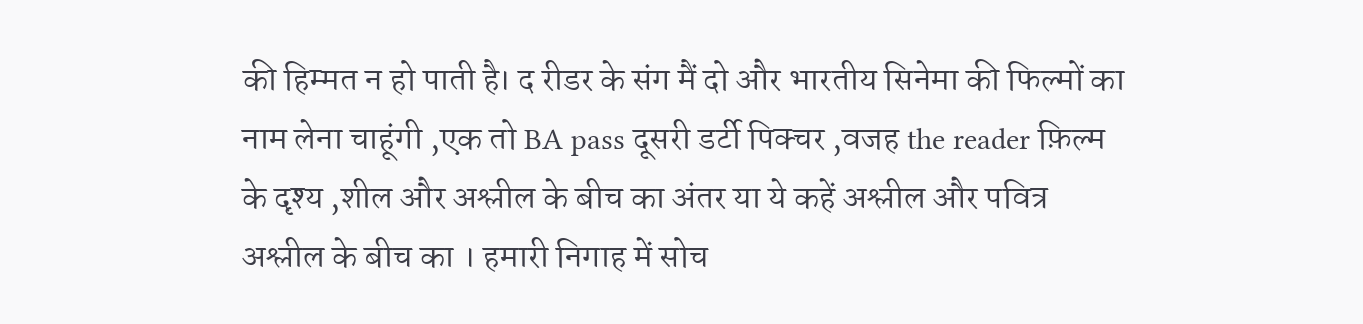की हिम्मत न हो पाती है। द रीडर के संग मैं दो और भारतीय सिनेमा की फिल्मों का नाम लेना चाहूंगी ,एक तो BA pass दूसरी डर्टी पिक्चर ,वजह the reader फ़िल्म के दृश्य ,शील और अश्लील के बीच का अंतर या ये कहें अश्लील और पवित्र अश्लील के बीच का । हमारी निगाह में सोच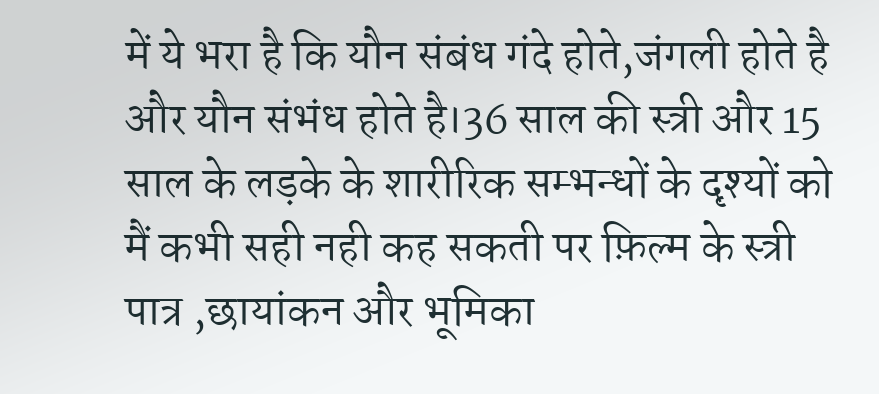में ये भरा है कि यौन संबंध गंदे होते,जंगली होते है और यौन संभंध होते है।36 साल की स्त्री और 15 साल के लड़के के शारीरिक सम्भन्धों के दृश्यों को मैं कभी सही नही कह सकती पर फ़िल्म के स्त्री पात्र ,छायांकन और भूमिका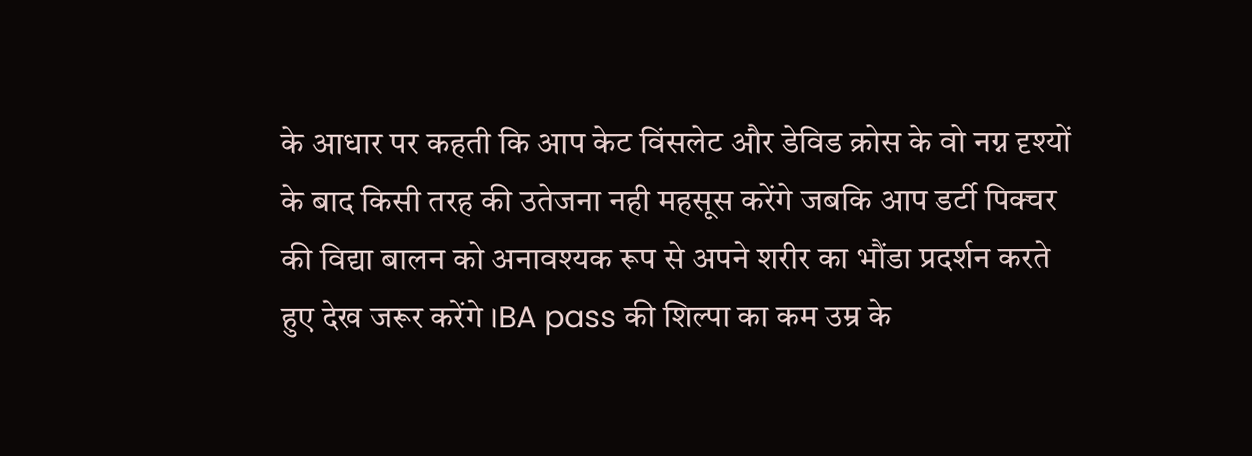के आधार पर कहती कि आप केट विंसलेट और डेविड क्रोस के वो नग्न दृश्यों के बाद किसी तरह की उतेजना नही महसूस करेंगे जबकि आप डर्टी पिक्चर की विद्या बालन को अनावश्यक रूप से अपने शरीर का भौंडा प्रदर्शन करते हुए देख जरूर करेंगे ।BA pass की शिल्पा का कम उम्र के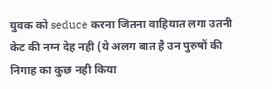युवक को seduce करना जितना वाहियात लगा उतनी केट की नग्न देह नही (ये अलग बात है उन पुरुषों की निगाह का कुछ नही किया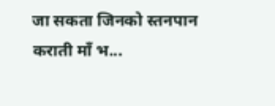जा सकता जिनको स्तनपान कराती माँ भ...